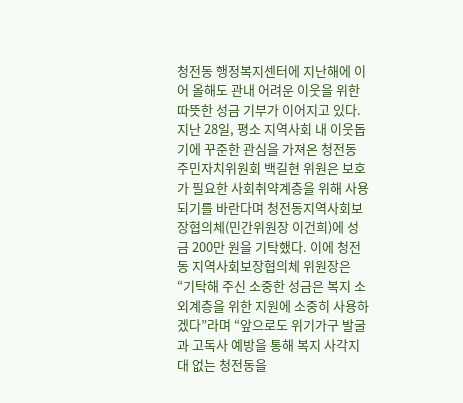청전동 행정복지센터에 지난해에 이어 올해도 관내 어려운 이웃을 위한 따뜻한 성금 기부가 이어지고 있다. 지난 28일, 평소 지역사회 내 이웃돕기에 꾸준한 관심을 가져온 청전동 주민자치위원회 백길현 위원은 보호가 필요한 사회취약계층을 위해 사용되기를 바란다며 청전동지역사회보장협의체(민간위원장 이건희)에 성금 200만 원을 기탁했다. 이에 청전동 지역사회보장협의체 위원장은 “기탁해 주신 소중한 성금은 복지 소외계층을 위한 지원에 소중히 사용하겠다”라며 “앞으로도 위기가구 발굴과 고독사 예방을 통해 복지 사각지대 없는 청전동을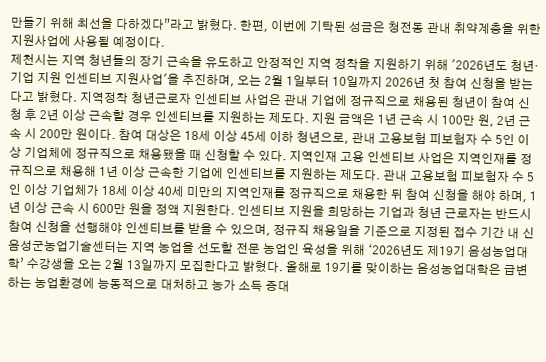만들기 위해 최선을 다하겠다”라고 밝혔다. 한편, 이번에 기탁된 성금은 청전동 관내 취약계층을 위한 지원사업에 사용될 예정이다.
제천시는 지역 청년들의 장기 근속을 유도하고 안정적인 지역 정착을 지원하기 위해 '2026년도 청년·기업 지원 인센티브 지원사업'을 추진하며, 오는 2월 1일부터 10일까지 2026년 첫 참여 신청을 받는다고 밝혔다. 지역정착 청년근로자 인센티브 사업은 관내 기업에 정규직으로 채용된 청년이 참여 신청 후 2년 이상 근속할 경우 인센티브를 지원하는 제도다. 지원 금액은 1년 근속 시 100만 원, 2년 근속 시 200만 원이다. 참여 대상은 18세 이상 45세 이하 청년으로, 관내 고용보험 피보험자 수 5인 이상 기업체에 정규직으로 채용됐을 때 신청할 수 있다. 지역인재 고용 인센티브 사업은 지역인재를 정규직으로 채용해 1년 이상 근속한 기업에 인센티브를 지원하는 제도다. 관내 고용보험 피보험자 수 5인 이상 기업체가 18세 이상 40세 미만의 지역인재를 정규직으로 채용한 뒤 참여 신청을 해야 하며, 1년 이상 근속 시 600만 원을 정액 지원한다. 인센티브 지원을 희망하는 기업과 청년 근로자는 반드시 참여 신청을 선행해야 인센티브를 받을 수 있으며, 정규직 채용일을 기준으로 지정된 접수 기간 내 신
음성군농업기술센터는 지역 농업을 선도할 전문 농업인 육성을 위해 ‘2026년도 제19기 음성농업대학’ 수강생을 오는 2월 13일까지 모집한다고 밝혔다. 올해로 19기를 맞이하는 음성농업대학은 급변하는 농업환경에 능동적으로 대처하고 농가 소득 증대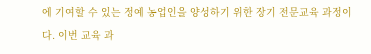에 기여할 수 있는 정예 농업인을 양성하기 위한 장기 전문교육 과정이다. 이번 교육 과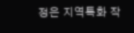정은 지역특화 작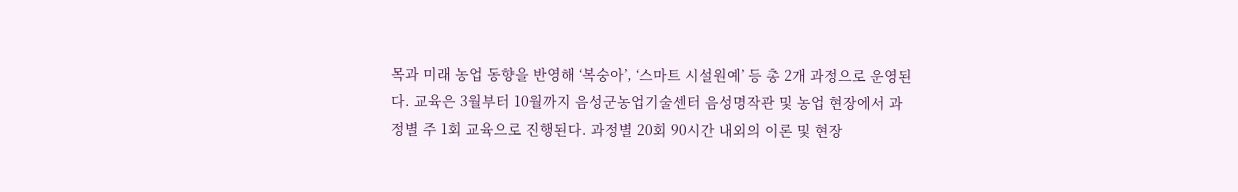목과 미래 농업 동향을 반영해 ‘복숭아’, ‘스마트 시설원예’ 등 총 2개 과정으로 운영된다. 교육은 3월부터 10월까지 음성군농업기술센터 음성명작관 및 농업 현장에서 과정별 주 1회 교육으로 진행된다. 과정별 20회 90시간 내외의 이론 및 현장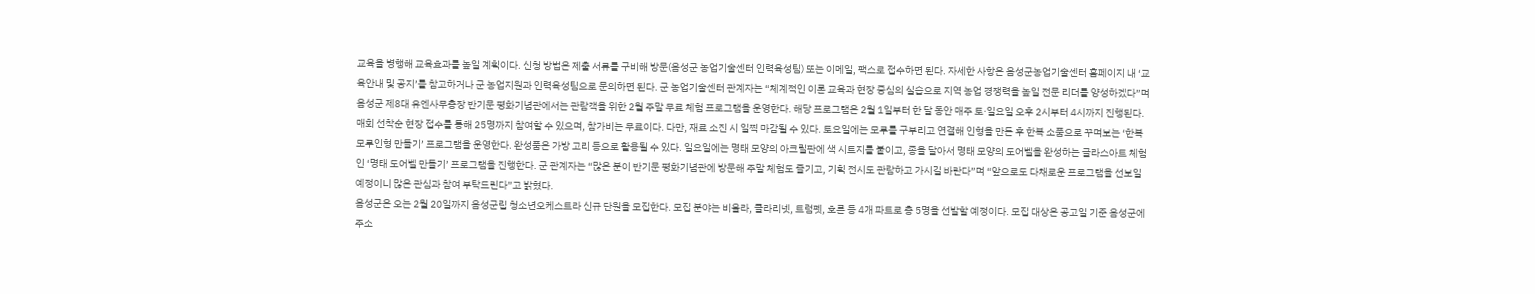교육을 병행해 교육효과를 높일 계획이다. 신청 방법은 제출 서류를 구비해 방문(음성군 농업기술센터 인력육성팀) 또는 이메일, 팩스로 접수하면 된다. 자세한 사항은 음성군농업기술센터 홈페이지 내 ‘교육안내 및 공지’를 참고하거나 군 농업지원과 인력육성팀으로 문의하면 된다. 군 농업기술센터 관계자는 “체계적인 이론 교육과 현장 중심의 실습으로 지역 농업 경쟁력을 높일 전문 리더를 양성하겠다”며
음성군 제8대 유엔사무총장 반기문 평화기념관에서는 관람객을 위한 2월 주말 무료 체험 프로그램을 운영한다. 해당 프로그램은 2월 1일부터 한 달 동안 매주 토·일요일 오후 2시부터 4시까지 진행된다. 매회 선착순 현장 접수를 통해 25명까지 참여할 수 있으며, 참가비는 무료이다. 다만, 재료 소진 시 일찍 마감될 수 있다. 토요일에는 모루를 구부리고 연결해 인형을 만든 후 한복 소품으로 꾸며보는 ‘한복 모루인형 만들기’ 프로그램을 운영한다. 완성품은 가방 고리 등으로 활용될 수 있다. 일요일에는 명태 모양의 아크릴판에 색 시트지를 붙이고, 종을 달아서 명태 모양의 도어벨을 완성하는 글라스아트 체험인 ‘명태 도어벨 만들기’ 프로그램을 진행한다. 군 관계자는 “많은 분이 반기문 평화기념관에 방문해 주말 체험도 즐기고, 기획 전시도 관람하고 가시길 바란다”며 “앞으로도 다채로운 프로그램을 선보일 예정이니 많은 관심과 참여 부탁드린다”고 밝혔다.
음성군은 오는 2월 20일까지 음성군립 청소년오케스트라 신규 단원을 모집한다. 모집 분야는 비올라, 클라리넷, 트럼펫, 호른 등 4개 파트로 총 5명을 선발할 예정이다. 모집 대상은 공고일 기준 음성군에 주소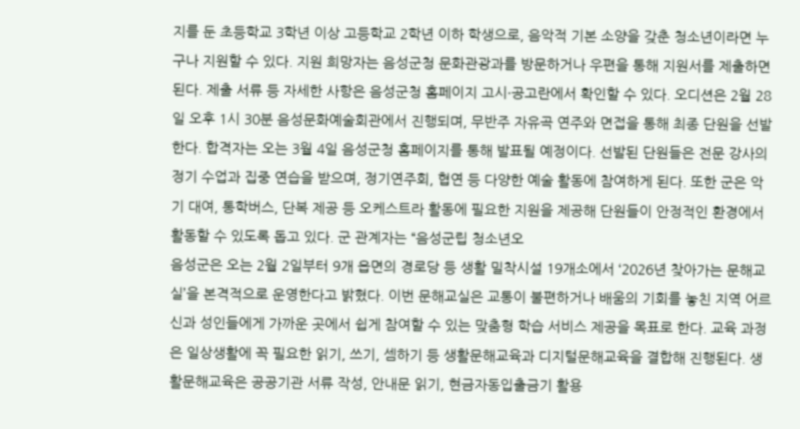지를 둔 초등학교 3학년 이상 고등학교 2학년 이하 학생으로, 음악적 기본 소양을 갖춘 청소년이라면 누구나 지원할 수 있다. 지원 희망자는 음성군청 문화관광과를 방문하거나 우편을 통해 지원서를 제출하면 된다. 제출 서류 등 자세한 사항은 음성군청 홈페이지 고시·공고란에서 확인할 수 있다. 오디션은 2월 28일 오후 1시 30분 음성문화예술회관에서 진행되며, 무반주 자유곡 연주와 면접을 통해 최종 단원을 선발한다. 합격자는 오는 3월 4일 음성군청 홈페이지를 통해 발표될 예정이다. 선발된 단원들은 전문 강사의 정기 수업과 집중 연습을 받으며, 정기연주회, 협연 등 다양한 예술 활동에 참여하게 된다. 또한 군은 악기 대여, 통학버스, 단복 제공 등 오케스트라 활동에 필요한 지원을 제공해 단원들이 안정적인 환경에서 활동할 수 있도록 돕고 있다. 군 관계자는 “음성군립 청소년오
음성군은 오는 2월 2일부터 9개 읍면의 경로당 등 생활 밀착시설 19개소에서 ‘2026년 찾아가는 문해교실’을 본격적으로 운영한다고 밝혔다. 이번 문해교실은 교통이 불편하거나 배움의 기회를 놓친 지역 어르신과 성인들에게 가까운 곳에서 쉽게 참여할 수 있는 맞춤형 학습 서비스 제공을 목표로 한다. 교육 과정은 일상생활에 꼭 필요한 읽기, 쓰기, 셈하기 등 생활문해교육과 디지털문해교육을 결합해 진행된다. 생활문해교육은 공공기관 서류 작성, 안내문 읽기, 현금자동입출금기 활용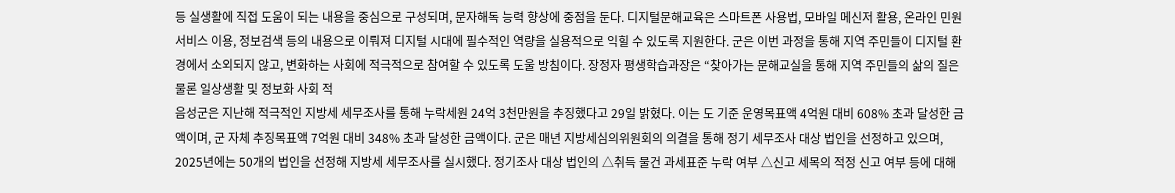등 실생활에 직접 도움이 되는 내용을 중심으로 구성되며, 문자해독 능력 향상에 중점을 둔다. 디지털문해교육은 스마트폰 사용법, 모바일 메신저 활용, 온라인 민원 서비스 이용, 정보검색 등의 내용으로 이뤄져 디지털 시대에 필수적인 역량을 실용적으로 익힐 수 있도록 지원한다. 군은 이번 과정을 통해 지역 주민들이 디지털 환경에서 소외되지 않고, 변화하는 사회에 적극적으로 참여할 수 있도록 도울 방침이다. 장정자 평생학습과장은 “찾아가는 문해교실을 통해 지역 주민들의 삶의 질은 물론 일상생활 및 정보화 사회 적
음성군은 지난해 적극적인 지방세 세무조사를 통해 누락세원 24억 3천만원을 추징했다고 29일 밝혔다. 이는 도 기준 운영목표액 4억원 대비 608% 초과 달성한 금액이며, 군 자체 추징목표액 7억원 대비 348% 초과 달성한 금액이다. 군은 매년 지방세심의위원회의 의결을 통해 정기 세무조사 대상 법인을 선정하고 있으며, 2025년에는 50개의 법인을 선정해 지방세 세무조사를 실시했다. 정기조사 대상 법인의 △취득 물건 과세표준 누락 여부 △신고 세목의 적정 신고 여부 등에 대해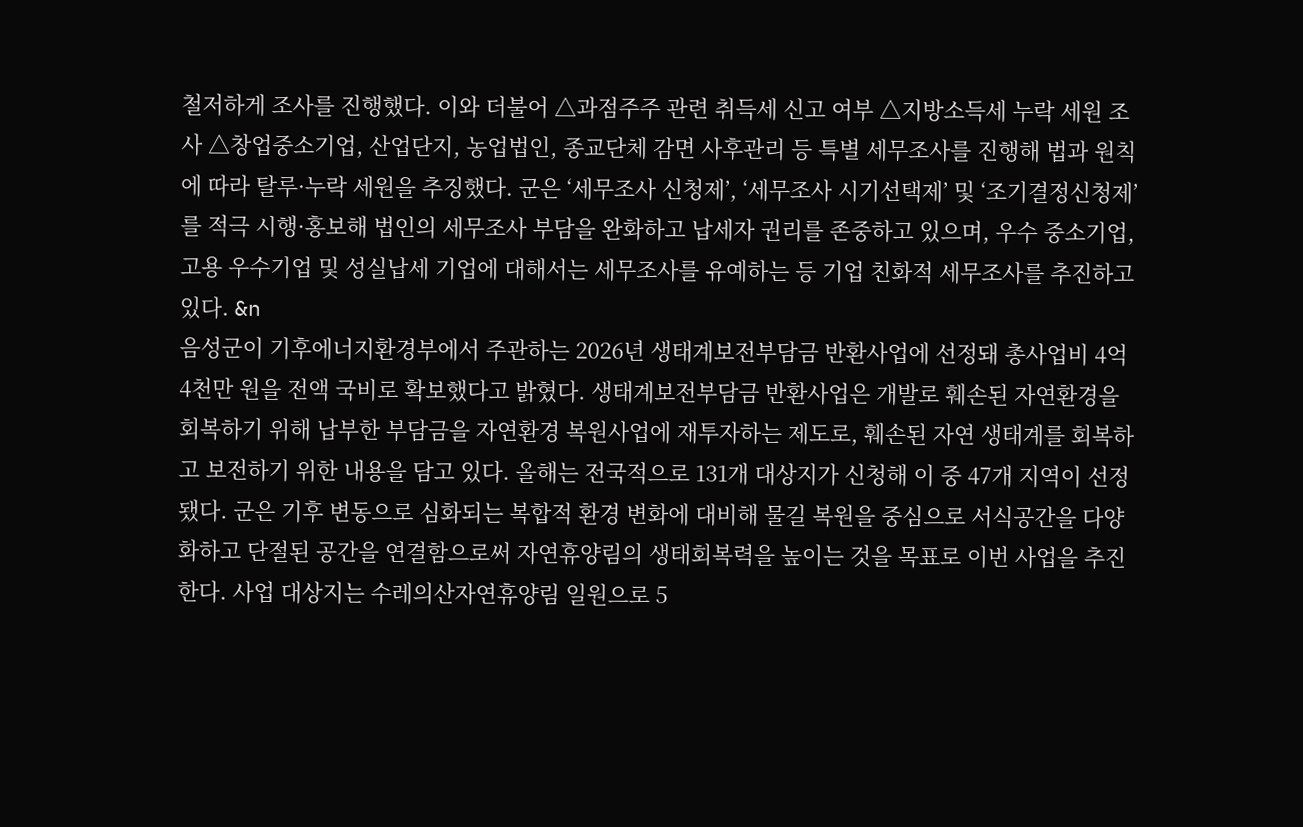철저하게 조사를 진행했다. 이와 더불어 △과점주주 관련 취득세 신고 여부 △지방소득세 누락 세원 조사 △창업중소기업, 산업단지, 농업법인, 종교단체 감면 사후관리 등 특별 세무조사를 진행해 법과 원칙에 따라 탈루·누락 세원을 추징했다. 군은 ‘세무조사 신청제’, ‘세무조사 시기선택제’ 및 ‘조기결정신청제’를 적극 시행·홍보해 법인의 세무조사 부담을 완화하고 납세자 권리를 존중하고 있으며, 우수 중소기업, 고용 우수기업 및 성실납세 기업에 대해서는 세무조사를 유예하는 등 기업 친화적 세무조사를 추진하고 있다. &n
음성군이 기후에너지환경부에서 주관하는 2026년 생태계보전부담금 반환사업에 선정돼 총사업비 4억 4천만 원을 전액 국비로 확보했다고 밝혔다. 생태계보전부담금 반환사업은 개발로 훼손된 자연환경을 회복하기 위해 납부한 부담금을 자연환경 복원사업에 재투자하는 제도로, 훼손된 자연 생태계를 회복하고 보전하기 위한 내용을 담고 있다. 올해는 전국적으로 131개 대상지가 신청해 이 중 47개 지역이 선정됐다. 군은 기후 변동으로 심화되는 복합적 환경 변화에 대비해 물길 복원을 중심으로 서식공간을 다양화하고 단절된 공간을 연결함으로써 자연휴양림의 생태회복력을 높이는 것을 목표로 이번 사업을 추진한다. 사업 대상지는 수레의산자연휴양림 일원으로 5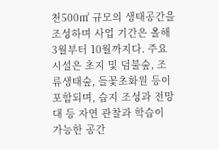천500㎡ 규모의 생태공간을 조성하며 사업 기간은 올해 3월부터 10월까지다. 주요 시설은 초지 및 덤불숲, 조류생태숲, 들꽃초화원 등이 포함되며, 습지 조성과 전망대 등 자연 관찰과 학습이 가능한 공간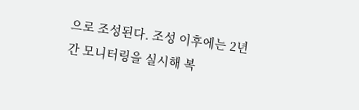으로 조성된다. 조성 이후에는 2년간 모니터링을 실시해 복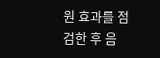원 효과를 점검한 후 음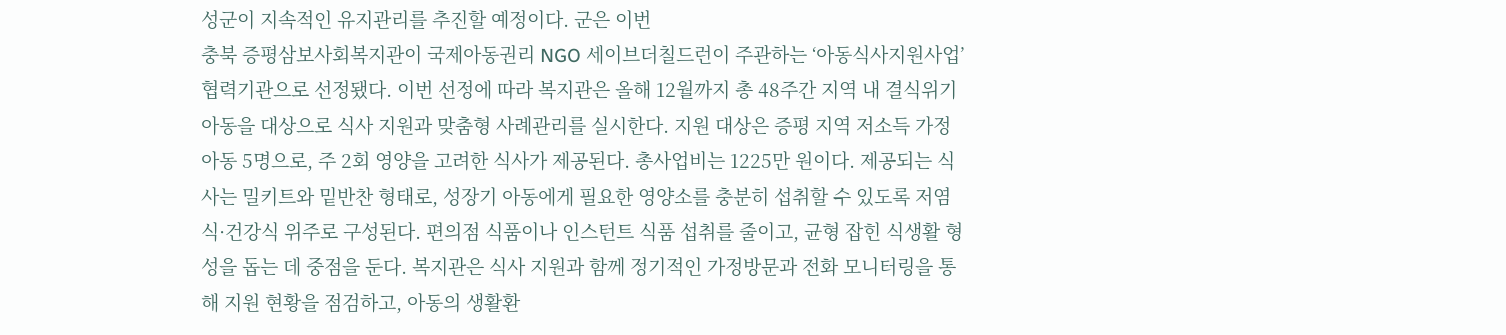성군이 지속적인 유지관리를 추진할 예정이다. 군은 이번
충북 증평삼보사회복지관이 국제아동권리 NGO 세이브더칠드런이 주관하는 ‘아동식사지원사업’ 협력기관으로 선정됐다. 이번 선정에 따라 복지관은 올해 12월까지 총 48주간 지역 내 결식위기 아동을 대상으로 식사 지원과 맞춤형 사례관리를 실시한다. 지원 대상은 증평 지역 저소득 가정 아동 5명으로, 주 2회 영양을 고려한 식사가 제공된다. 총사업비는 1225만 원이다. 제공되는 식사는 밀키트와 밑반찬 형태로, 성장기 아동에게 필요한 영양소를 충분히 섭취할 수 있도록 저염식·건강식 위주로 구성된다. 편의점 식품이나 인스턴트 식품 섭취를 줄이고, 균형 잡힌 식생활 형성을 돕는 데 중점을 둔다. 복지관은 식사 지원과 함께 정기적인 가정방문과 전화 모니터링을 통해 지원 현황을 점검하고, 아동의 생활환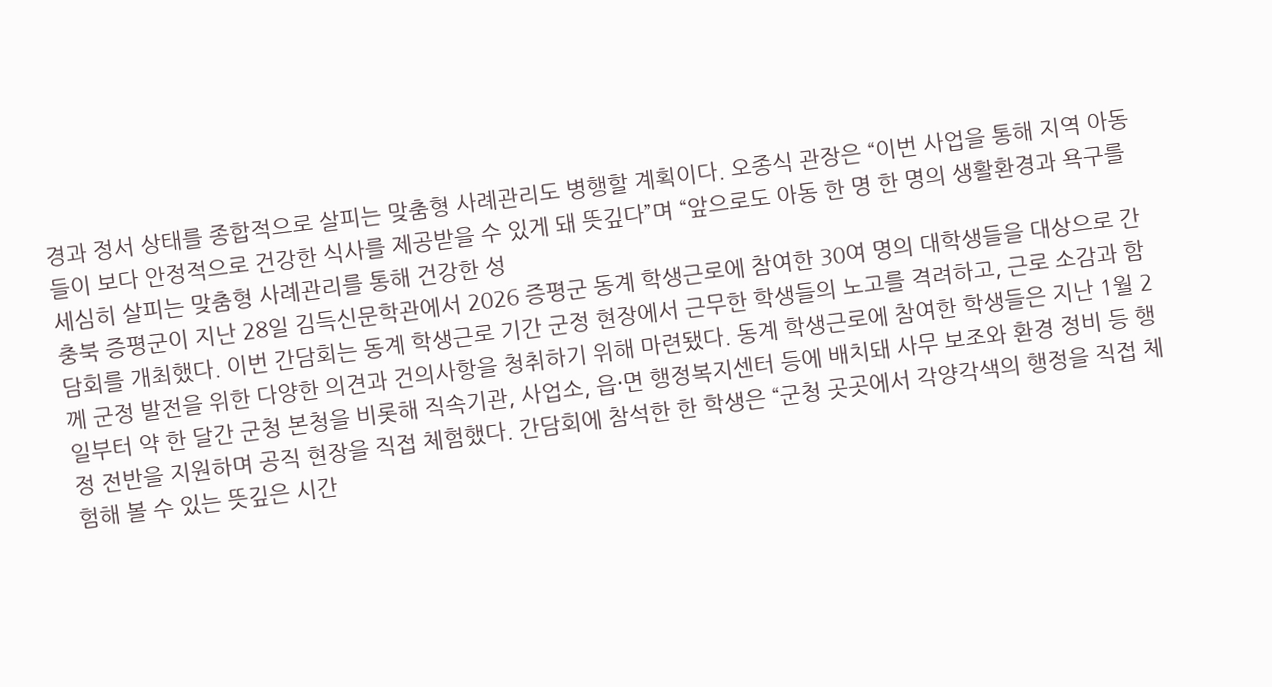경과 정서 상태를 종합적으로 살피는 맞춤형 사례관리도 병행할 계획이다. 오종식 관장은 “이번 사업을 통해 지역 아동들이 보다 안정적으로 건강한 식사를 제공받을 수 있게 돼 뜻깊다”며 “앞으로도 아동 한 명 한 명의 생활환경과 욕구를 세심히 살피는 맞춤형 사례관리를 통해 건강한 성
충북 증평군이 지난 28일 김득신문학관에서 2026 증평군 동계 학생근로에 참여한 30여 명의 대학생들을 대상으로 간담회를 개최했다. 이번 간담회는 동계 학생근로 기간 군정 현장에서 근무한 학생들의 노고를 격려하고, 근로 소감과 함께 군정 발전을 위한 다양한 의견과 건의사항을 청취하기 위해 마련됐다. 동계 학생근로에 참여한 학생들은 지난 1월 2일부터 약 한 달간 군청 본청을 비롯해 직속기관, 사업소, 읍·면 행정복지센터 등에 배치돼 사무 보조와 환경 정비 등 행정 전반을 지원하며 공직 현장을 직접 체험했다. 간담회에 참석한 한 학생은 “군청 곳곳에서 각양각색의 행정을 직접 체험해 볼 수 있는 뜻깊은 시간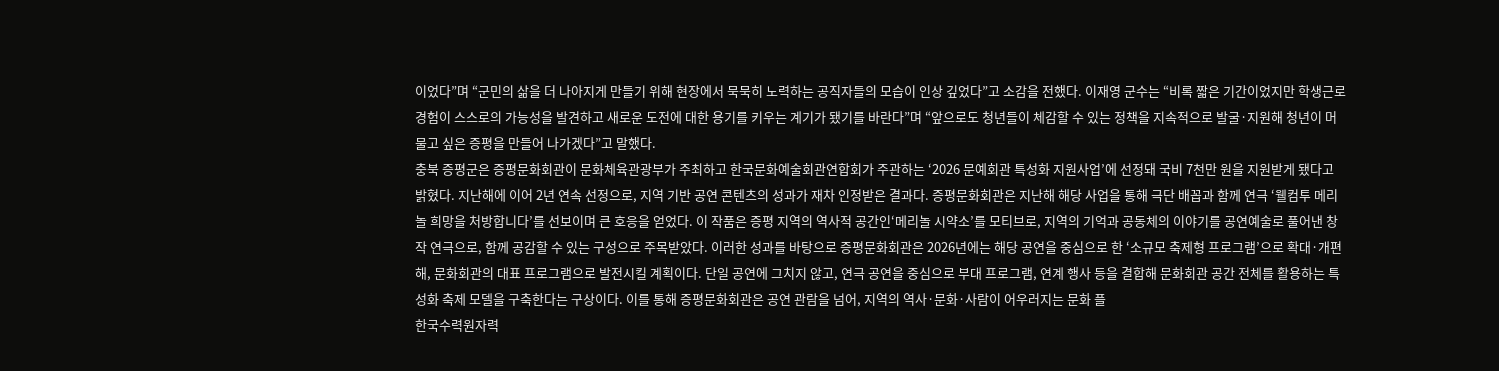이었다”며 “군민의 삶을 더 나아지게 만들기 위해 현장에서 묵묵히 노력하는 공직자들의 모습이 인상 깊었다”고 소감을 전했다. 이재영 군수는 “비록 짧은 기간이었지만 학생근로 경험이 스스로의 가능성을 발견하고 새로운 도전에 대한 용기를 키우는 계기가 됐기를 바란다”며 “앞으로도 청년들이 체감할 수 있는 정책을 지속적으로 발굴·지원해 청년이 머물고 싶은 증평을 만들어 나가겠다”고 말했다.
충북 증평군은 증평문화회관이 문화체육관광부가 주최하고 한국문화예술회관연합회가 주관하는 ‘2026 문예회관 특성화 지원사업’에 선정돼 국비 7천만 원을 지원받게 됐다고 밝혔다. 지난해에 이어 2년 연속 선정으로, 지역 기반 공연 콘텐츠의 성과가 재차 인정받은 결과다. 증평문화회관은 지난해 해당 사업을 통해 극단 배꼽과 함께 연극 ‘웰컴투 메리놀 희망을 처방합니다’를 선보이며 큰 호응을 얻었다. 이 작품은 증평 지역의 역사적 공간인‘메리놀 시약소’를 모티브로, 지역의 기억과 공동체의 이야기를 공연예술로 풀어낸 창작 연극으로, 함께 공감할 수 있는 구성으로 주목받았다. 이러한 성과를 바탕으로 증평문화회관은 2026년에는 해당 공연을 중심으로 한 ‘소규모 축제형 프로그램’으로 확대·개편해, 문화회관의 대표 프로그램으로 발전시킬 계획이다. 단일 공연에 그치지 않고, 연극 공연을 중심으로 부대 프로그램, 연계 행사 등을 결합해 문화회관 공간 전체를 활용하는 특성화 축제 모델을 구축한다는 구상이다. 이를 통해 증평문화회관은 공연 관람을 넘어, 지역의 역사·문화·사람이 어우러지는 문화 플
한국수력원자력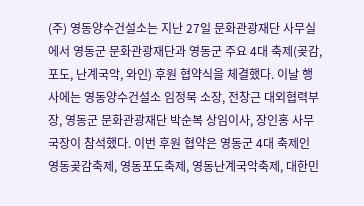(주) 영동양수건설소는 지난 27일 문화관광재단 사무실에서 영동군 문화관광재단과 영동군 주요 4대 축제(곶감, 포도, 난계국악, 와인) 후원 협약식을 체결했다. 이날 행사에는 영동양수건설소 임정묵 소장, 전창근 대외협력부장, 영동군 문화관광재단 박순복 상임이사, 장인홍 사무국장이 참석했다. 이번 후원 협약은 영동군 4대 축제인 영동곶감축제, 영동포도축제, 영동난계국악축제, 대한민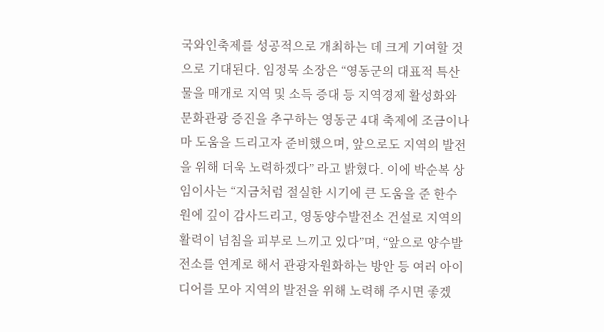국와인축제를 성공적으로 개최하는 데 크게 기여할 것으로 기대된다. 임정묵 소장은 “영동군의 대표적 특산물을 매개로 지역 및 소득 증대 등 지역경제 활성화와 문화관광 증진을 추구하는 영동군 4대 축제에 조금이나마 도움을 드리고자 준비했으며, 앞으로도 지역의 발전을 위해 더욱 노력하겠다” 라고 밝혔다. 이에 박순복 상임이사는 “지금처럼 절실한 시기에 큰 도움을 준 한수원에 깊이 감사드리고, 영동양수발전소 건설로 지역의 활력이 넘침을 피부로 느끼고 있다”며, “앞으로 양수발전소를 연계로 해서 관광자원화하는 방안 등 여러 아이디어를 모아 지역의 발전을 위해 노력해 주시면 좋겠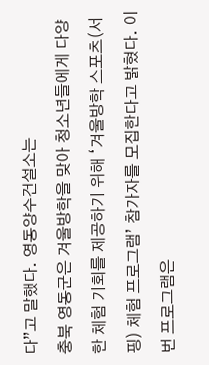다”고 말했다. 영동양수건설소는
충북 영동군은 겨울방학을 맞아 청소년들에게 다양한 체험 기회를 제공하기 위해 ‘겨울방학 스포츠(서핑) 체험 프로그램’ 참가자를 모집한다고 밝혔다. 이번 프로그램은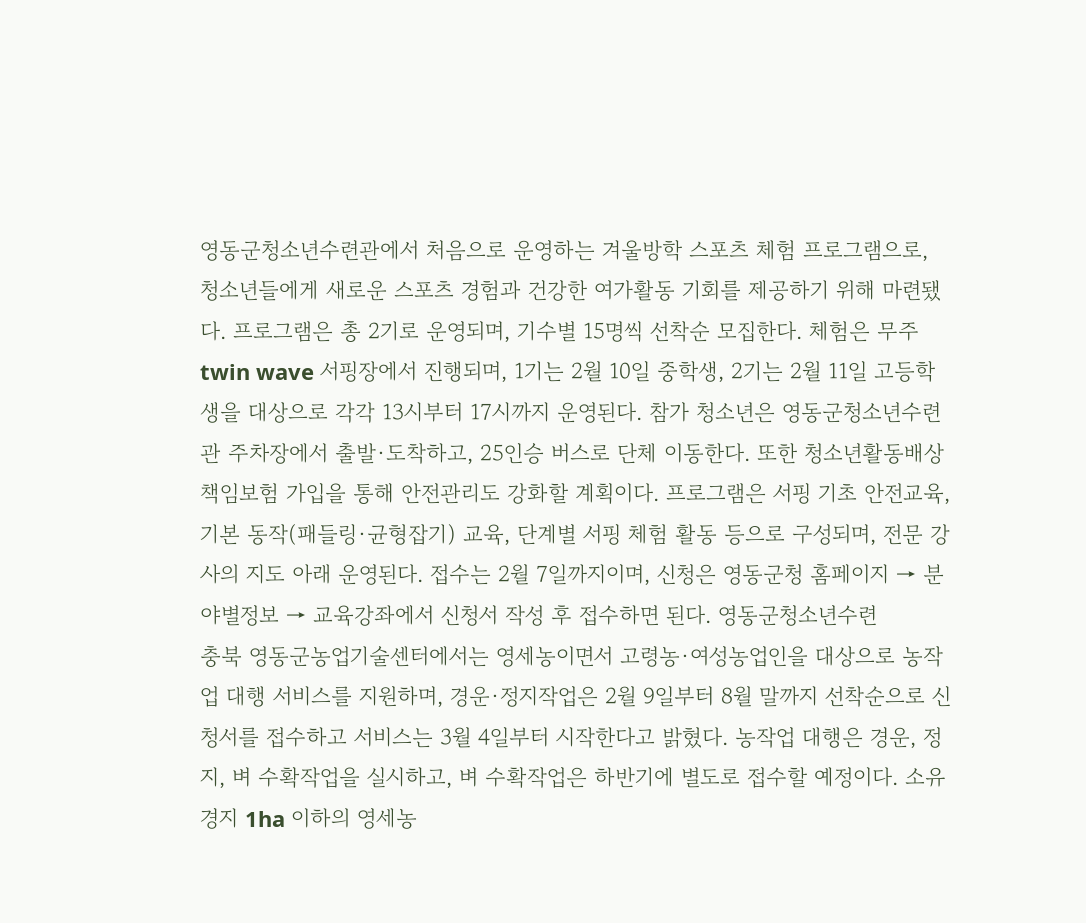영동군청소년수련관에서 처음으로 운영하는 겨울방학 스포츠 체험 프로그램으로, 청소년들에게 새로운 스포츠 경험과 건강한 여가활동 기회를 제공하기 위해 마련됐다. 프로그램은 총 2기로 운영되며, 기수별 15명씩 선착순 모집한다. 체험은 무주 twin wave 서핑장에서 진행되며, 1기는 2월 10일 중학생, 2기는 2월 11일 고등학생을 대상으로 각각 13시부터 17시까지 운영된다. 참가 청소년은 영동군청소년수련관 주차장에서 출발·도착하고, 25인승 버스로 단체 이동한다. 또한 청소년활동배상책임보험 가입을 통해 안전관리도 강화할 계획이다. 프로그램은 서핑 기초 안전교육, 기본 동작(패들링·균형잡기) 교육, 단계별 서핑 체험 활동 등으로 구성되며, 전문 강사의 지도 아래 운영된다. 접수는 2월 7일까지이며, 신청은 영동군청 홈페이지 → 분야별정보 → 교육강좌에서 신청서 작성 후 접수하면 된다. 영동군청소년수련
충북 영동군농업기술센터에서는 영세농이면서 고령농·여성농업인을 대상으로 농작업 대행 서비스를 지원하며, 경운·정지작업은 2월 9일부터 8월 말까지 선착순으로 신청서를 접수하고 서비스는 3월 4일부터 시작한다고 밝혔다. 농작업 대행은 경운, 정지, 벼 수확작업을 실시하고, 벼 수확작업은 하반기에 별도로 접수할 예정이다. 소유경지 1ha 이하의 영세농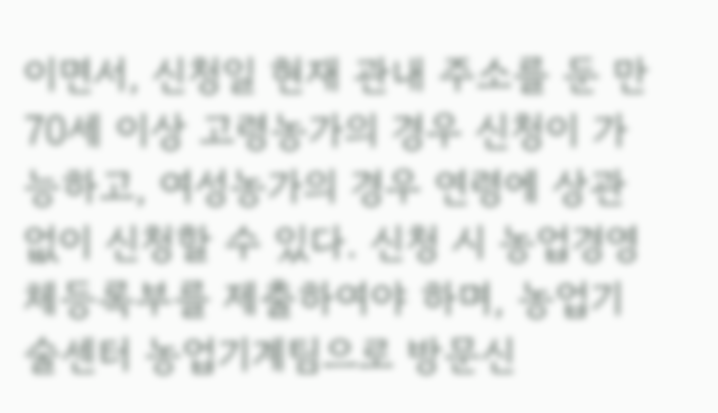이면서, 신청일 현재 관내 주소를 둔 만 70세 이상 고령농가의 경우 신청이 가능하고, 여성농가의 경우 연령에 상관없이 신청할 수 있다. 신청 시 농업경영체등록부를 제출하여야 하며, 농업기술센터 농업기계팀으로 방문신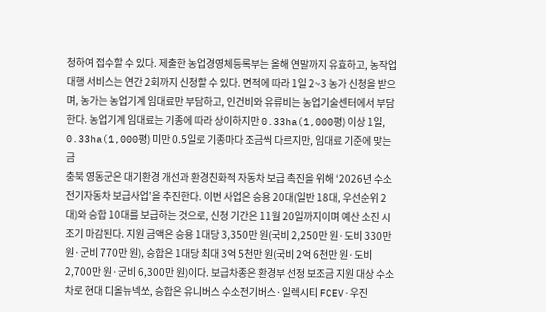청하여 접수할 수 있다. 제출한 농업경영체등록부는 올해 연말까지 유효하고, 농작업대행 서비스는 연간 2회까지 신청할 수 있다. 면적에 따라 1일 2~3 농가 신청을 받으며, 농가는 농업기계 임대료만 부담하고, 인건비와 유류비는 농업기술센터에서 부담한다. 농업기계 임대료는 기종에 따라 상이하지만 0.33ha(1,000평) 이상 1일, 0.33ha(1,000평) 미만 0.5일로 기종마다 조금씩 다르지만, 임대료 기준에 맞는 금
충북 영동군은 대기환경 개선과 환경친화적 자동차 보급 촉진을 위해 ‘2026년 수소전기자동차 보급사업’을 추진한다. 이번 사업은 승용 20대(일반 18대, 우선순위 2대)와 승합 10대를 보급하는 것으로, 신청 기간은 11월 20일까지이며 예산 소진 시 조기 마감된다. 지원 금액은 승용 1대당 3,350만 원(국비 2,250만 원·도비 330만 원·군비 770만 원), 승합은 1대당 최대 3억 5천만 원(국비 2억 6천만 원·도비 2,700만 원·군비 6,300만 원)이다. 보급차종은 환경부 선정 보조금 지원 대상 수소차로 현대 디올뉴넥쏘, 승합은 유니버스 수소전기버스·일렉시티 FCEV·우진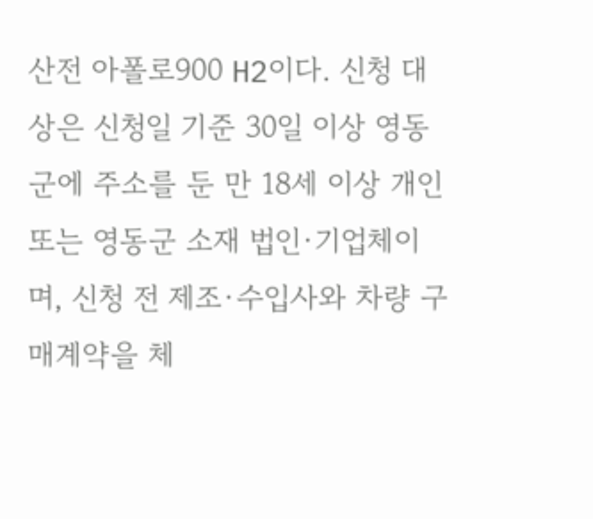산전 아폴로900 H2이다. 신청 대상은 신청일 기준 30일 이상 영동군에 주소를 둔 만 18세 이상 개인 또는 영동군 소재 법인·기업체이며, 신청 전 제조·수입사와 차량 구매계약을 체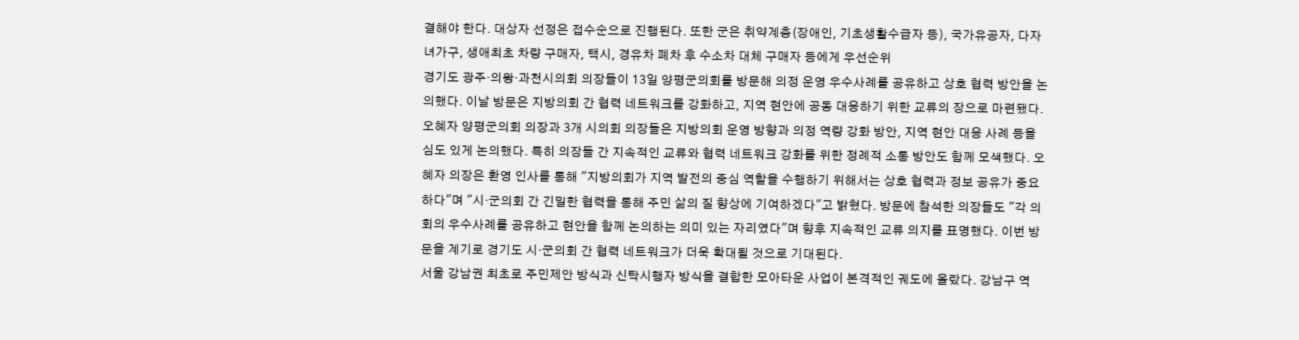결해야 한다. 대상자 선정은 접수순으로 진행된다. 또한 군은 취약계층(장애인, 기초생활수급자 등), 국가유공자, 다자녀가구, 생애최초 차량 구매자, 택시, 경유차 폐차 후 수소차 대체 구매자 등에게 우선순위
경기도 광주·의왕·과천시의회 의장들이 13일 양평군의회를 방문해 의정 운영 우수사례를 공유하고 상호 협력 방안을 논의했다. 이날 방문은 지방의회 간 협력 네트워크를 강화하고, 지역 현안에 공동 대응하기 위한 교류의 장으로 마련됐다. 오혜자 양평군의회 의장과 3개 시의회 의장들은 지방의회 운영 방향과 의정 역량 강화 방안, 지역 현안 대응 사례 등을 심도 있게 논의했다. 특히 의장들 간 지속적인 교류와 협력 네트워크 강화를 위한 정례적 소통 방안도 함께 모색했다. 오혜자 의장은 환영 인사를 통해 "지방의회가 지역 발전의 중심 역할을 수행하기 위해서는 상호 협력과 정보 공유가 중요하다"며 "시·군의회 간 긴밀한 협력을 통해 주민 삶의 질 향상에 기여하겠다"고 밝혔다. 방문에 참석한 의장들도 "각 의회의 우수사례를 공유하고 현안을 함께 논의하는 의미 있는 자리였다"며 향후 지속적인 교류 의지를 표명했다. 이번 방문을 계기로 경기도 시·군의회 간 협력 네트워크가 더욱 확대될 것으로 기대된다.
서울 강남권 최초로 주민제안 방식과 신탁시행자 방식을 결합한 모아타운 사업이 본격적인 궤도에 올랐다. 강남구 역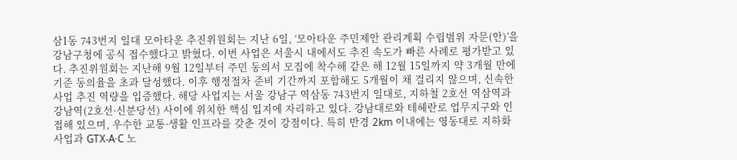삼1동 743번지 일대 모아타운 추진위원회는 지난 6일, ‘모아타운 주민제안 관리계획 수립범위 자문(안)’을 강남구청에 공식 접수했다고 밝혔다. 이번 사업은 서울시 내에서도 추진 속도가 빠른 사례로 평가받고 있다. 추진위원회는 지난해 9월 12일부터 주민 동의서 모집에 착수해 같은 해 12월 15일까지 약 3개월 만에 기준 동의율을 초과 달성했다. 이후 행정절차 준비 기간까지 포함해도 5개월이 채 걸리지 않으며, 신속한 사업 추진 역량을 입증했다. 해당 사업지는 서울 강남구 역삼동 743번지 일대로, 지하철 2호선 역삼역과 강남역(2호선·신분당선) 사이에 위치한 핵심 입지에 자리하고 있다. 강남대로와 테헤란로 업무지구와 인접해 있으며, 우수한 교통·생활 인프라를 갖춘 것이 강점이다. 특히 반경 2km 이내에는 영동대로 지하화 사업과 GTX-A·C 노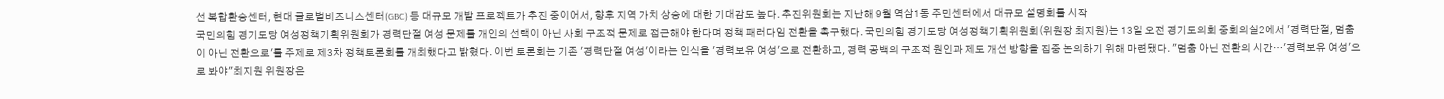선 복합환승센터, 현대 글로벌비즈니스센터(GBC) 등 대규모 개발 프로젝트가 추진 중이어서, 향후 지역 가치 상승에 대한 기대감도 높다. 추진위원회는 지난해 9월 역삼1동 주민센터에서 대규모 설명회를 시작
국민의힘 경기도당 여성정책기획위원회가 경력단절 여성 문제를 개인의 선택이 아닌 사회 구조적 문제로 접근해야 한다며 정책 패러다임 전환을 촉구했다. 국민의힘 경기도당 여성정책기획위원회(위원장 최지원)는 13일 오전 경기도의회 중회의실2에서 '경력단절, 멈춤이 아닌 전환으로'를 주제로 제3차 정책토론회를 개최했다고 밝혔다. 이번 토론회는 기존 '경력단절 여성'이라는 인식을 '경력보유 여성'으로 전환하고, 경력 공백의 구조적 원인과 제도 개선 방향을 집중 논의하기 위해 마련됐다. "멈춤 아닌 전환의 시간…'경력보유 여성'으로 봐야"최지원 위원장은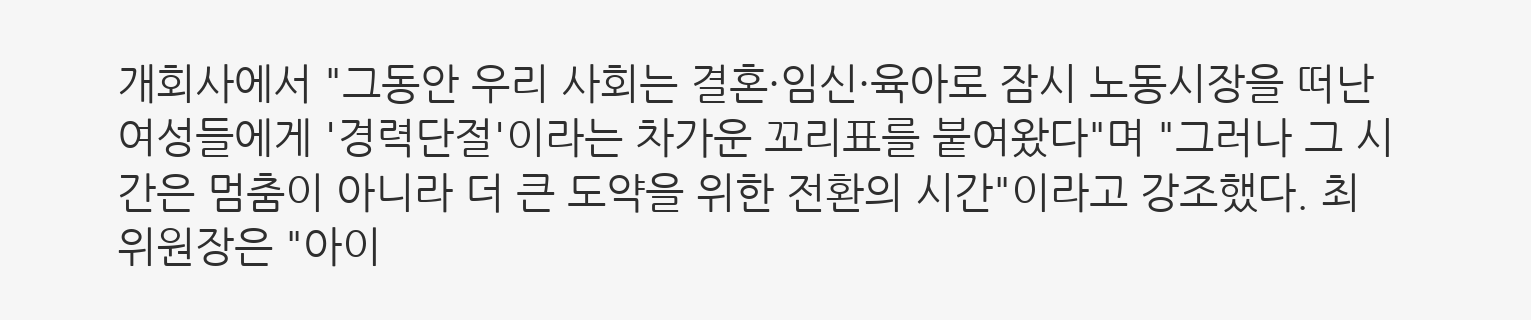개회사에서 "그동안 우리 사회는 결혼·임신·육아로 잠시 노동시장을 떠난 여성들에게 '경력단절'이라는 차가운 꼬리표를 붙여왔다"며 "그러나 그 시간은 멈춤이 아니라 더 큰 도약을 위한 전환의 시간"이라고 강조했다. 최 위원장은 "아이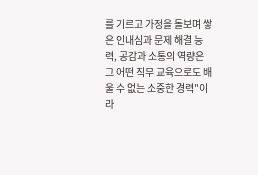를 기르고 가정을 돌보며 쌓은 인내심과 문제 해결 능력, 공감과 소통의 역량은 그 어떤 직무 교육으로도 배울 수 없는 소중한 경력"이라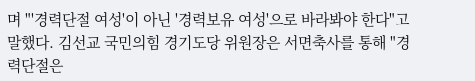며 "'경력단절 여성'이 아닌 '경력보유 여성'으로 바라봐야 한다"고 말했다. 김선교 국민의힘 경기도당 위원장은 서면축사를 통해 "경력단절은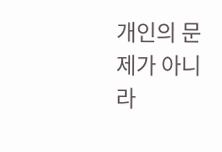개인의 문제가 아니라